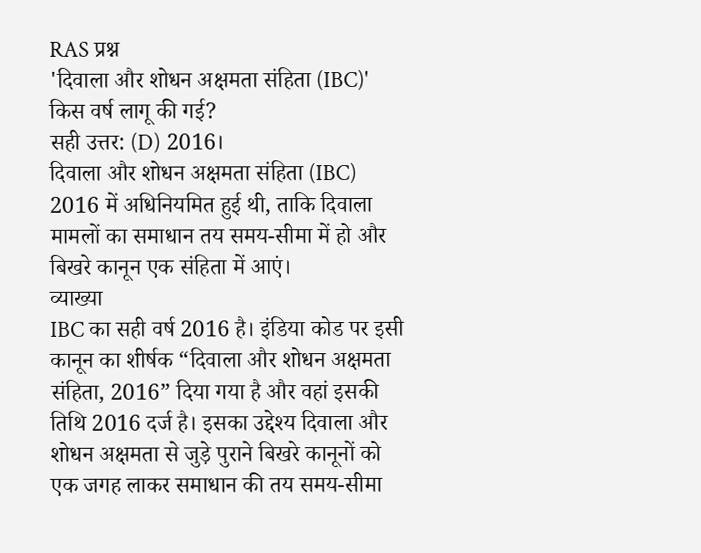RAS प्रश्न
'दिवाला और शोधन अक्षमता संहिता (IBC)' किस वर्ष लागू की गई?
सही उत्तर: (D) 2016।
दिवाला और शोधन अक्षमता संहिता (IBC) 2016 में अधिनियमित हुई थी, ताकि दिवाला मामलों का समाधान तय समय-सीमा में हो और बिखरे कानून एक संहिता में आएं।
व्याख्या
IBC का सही वर्ष 2016 है। इंडिया कोड पर इसी कानून का शीर्षक “दिवाला और शोधन अक्षमता संहिता, 2016” दिया गया है और वहां इसकी तिथि 2016 दर्ज है। इसका उद्देश्य दिवाला और शोधन अक्षमता से जुड़े पुराने बिखरे कानूनों को एक जगह लाकर समाधान की तय समय-सीमा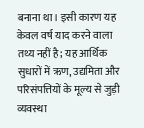बनाना था। इसी कारण यह केवल वर्ष याद करने वाला तथ्य नहीं है; यह आर्थिक सुधारों में ऋण, उद्यमिता और परिसंपत्तियों के मूल्य से जुड़ी व्यवस्था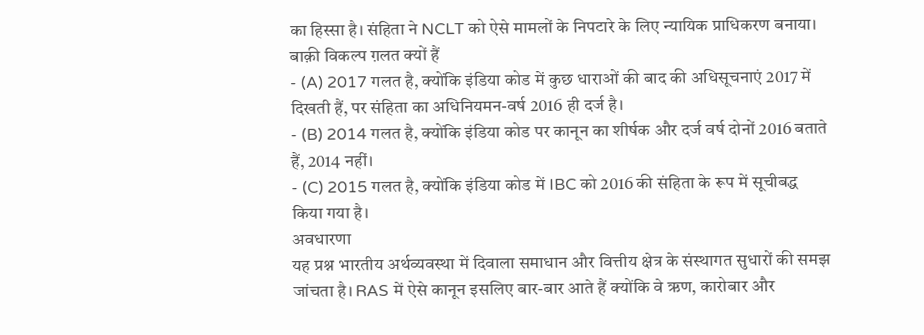का हिस्सा है। संहिता ने NCLT को ऐसे मामलों के निपटारे के लिए न्यायिक प्राधिकरण बनाया।
बाक़ी विकल्प ग़लत क्यों हैं
- (A) 2017 गलत है, क्योंकि इंडिया कोड में कुछ धाराओं की बाद की अधिसूचनाएं 2017 में दिखती हैं, पर संहिता का अधिनियमन-वर्ष 2016 ही दर्ज है।
- (B) 2014 गलत है, क्योंकि इंडिया कोड पर कानून का शीर्षक और दर्ज वर्ष दोनों 2016 बताते हैं, 2014 नहीं।
- (C) 2015 गलत है, क्योंकि इंडिया कोड में IBC को 2016 की संहिता के रूप में सूचीबद्ध किया गया है।
अवधारणा
यह प्रश्न भारतीय अर्थव्यवस्था में दिवाला समाधान और वित्तीय क्षेत्र के संस्थागत सुधारों की समझ जांचता है। RAS में ऐसे कानून इसलिए बार-बार आते हैं क्योंकि वे ऋण, कारोबार और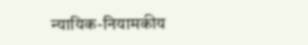न्यायिक-नियामकीय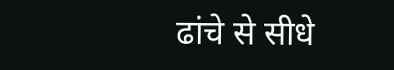ढांचे से सीधे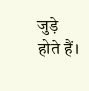जुड़े होते हैं।